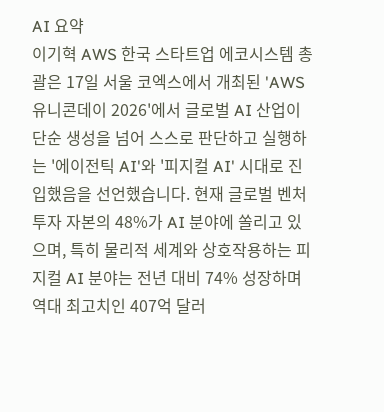AI 요약
이기혁 AWS 한국 스타트업 에코시스템 총괄은 17일 서울 코엑스에서 개최된 'AWS 유니콘데이 2026'에서 글로벌 AI 산업이 단순 생성을 넘어 스스로 판단하고 실행하는 '에이전틱 AI'와 '피지컬 AI' 시대로 진입했음을 선언했습니다. 현재 글로벌 벤처 투자 자본의 48%가 AI 분야에 쏠리고 있으며, 특히 물리적 세계와 상호작용하는 피지컬 AI 분야는 전년 대비 74% 성장하며 역대 최고치인 407억 달러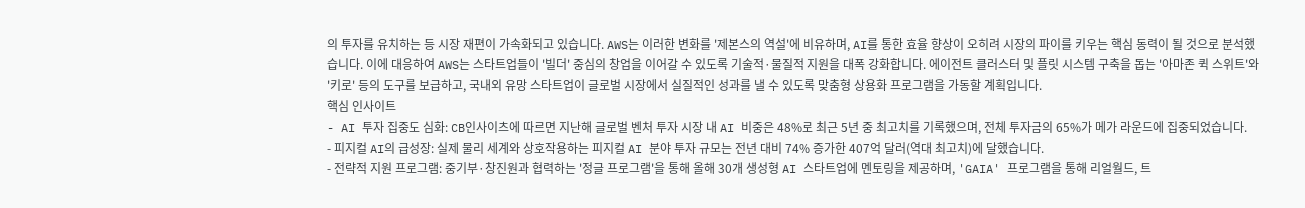의 투자를 유치하는 등 시장 재편이 가속화되고 있습니다. AWS는 이러한 변화를 '제본스의 역설'에 비유하며, AI를 통한 효율 향상이 오히려 시장의 파이를 키우는 핵심 동력이 될 것으로 분석했습니다. 이에 대응하여 AWS는 스타트업들이 '빌더' 중심의 창업을 이어갈 수 있도록 기술적·물질적 지원을 대폭 강화합니다. 에이전트 클러스터 및 플릿 시스템 구축을 돕는 '아마존 퀵 스위트'와 '키로' 등의 도구를 보급하고, 국내외 유망 스타트업이 글로벌 시장에서 실질적인 성과를 낼 수 있도록 맞춤형 상용화 프로그램을 가동할 계획입니다.
핵심 인사이트
- AI 투자 집중도 심화: CB인사이츠에 따르면 지난해 글로벌 벤처 투자 시장 내 AI 비중은 48%로 최근 5년 중 최고치를 기록했으며, 전체 투자금의 65%가 메가 라운드에 집중되었습니다.
- 피지컬 AI의 급성장: 실제 물리 세계와 상호작용하는 피지컬 AI 분야 투자 규모는 전년 대비 74% 증가한 407억 달러(역대 최고치)에 달했습니다.
- 전략적 지원 프로그램: 중기부·창진원과 협력하는 '정글 프로그램'을 통해 올해 30개 생성형 AI 스타트업에 멘토링을 제공하며, 'GAIA' 프로그램을 통해 리얼월드, 트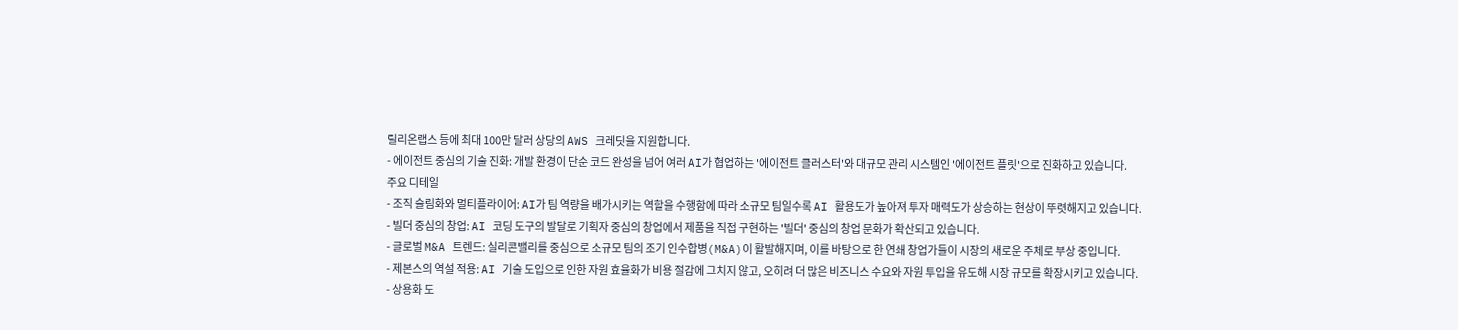릴리온랩스 등에 최대 100만 달러 상당의 AWS 크레딧을 지원합니다.
- 에이전트 중심의 기술 진화: 개발 환경이 단순 코드 완성을 넘어 여러 AI가 협업하는 '에이전트 클러스터'와 대규모 관리 시스템인 '에이전트 플릿'으로 진화하고 있습니다.
주요 디테일
- 조직 슬림화와 멀티플라이어: AI가 팀 역량을 배가시키는 역할을 수행함에 따라 소규모 팀일수록 AI 활용도가 높아져 투자 매력도가 상승하는 현상이 뚜렷해지고 있습니다.
- 빌더 중심의 창업: AI 코딩 도구의 발달로 기획자 중심의 창업에서 제품을 직접 구현하는 '빌더' 중심의 창업 문화가 확산되고 있습니다.
- 글로벌 M&A 트렌드: 실리콘밸리를 중심으로 소규모 팀의 조기 인수합병(M&A)이 활발해지며, 이를 바탕으로 한 연쇄 창업가들이 시장의 새로운 주체로 부상 중입니다.
- 제본스의 역설 적용: AI 기술 도입으로 인한 자원 효율화가 비용 절감에 그치지 않고, 오히려 더 많은 비즈니스 수요와 자원 투입을 유도해 시장 규모를 확장시키고 있습니다.
- 상용화 도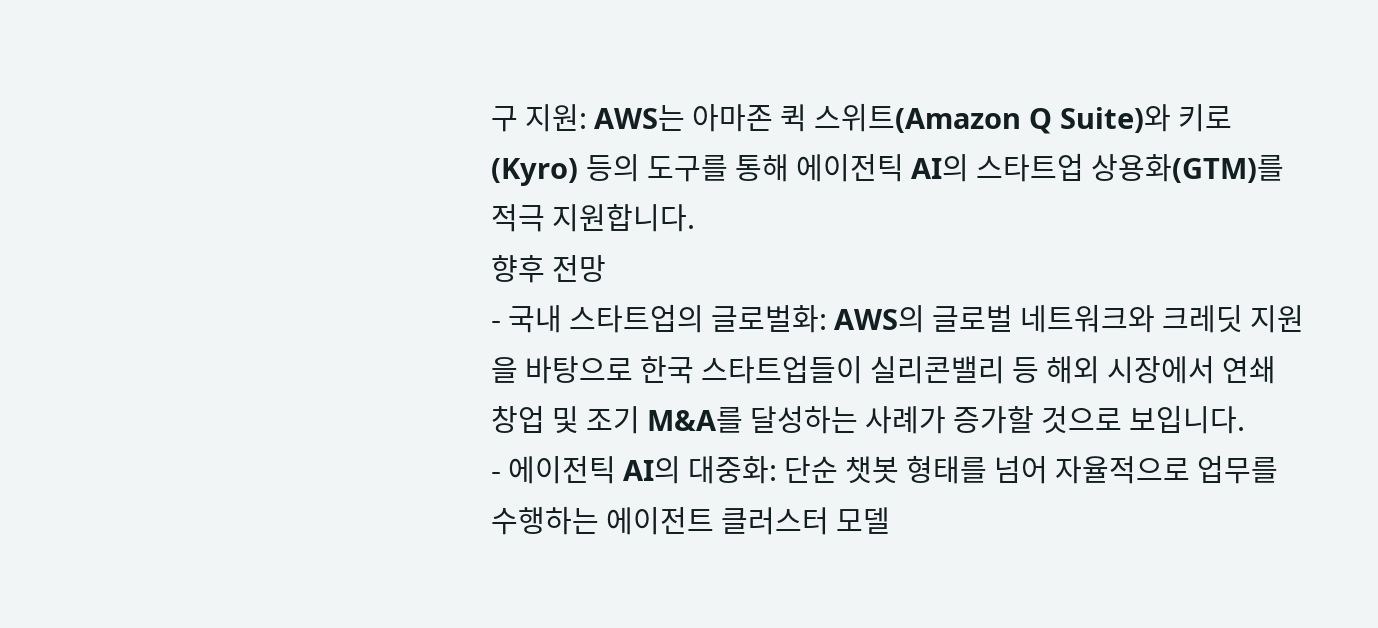구 지원: AWS는 아마존 퀵 스위트(Amazon Q Suite)와 키로(Kyro) 등의 도구를 통해 에이전틱 AI의 스타트업 상용화(GTM)를 적극 지원합니다.
향후 전망
- 국내 스타트업의 글로벌화: AWS의 글로벌 네트워크와 크레딧 지원을 바탕으로 한국 스타트업들이 실리콘밸리 등 해외 시장에서 연쇄 창업 및 조기 M&A를 달성하는 사례가 증가할 것으로 보입니다.
- 에이전틱 AI의 대중화: 단순 챗봇 형태를 넘어 자율적으로 업무를 수행하는 에이전트 클러스터 모델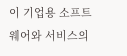이 기업용 소프트웨어와 서비스의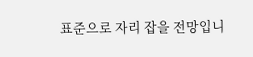표준으로 자리 잡을 전망입니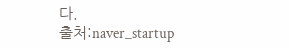다.
출처:naver_startup